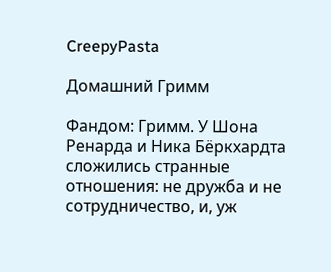CreepyPasta

Домашний Гримм

Фандом: Гримм. У Шона Ренарда и Ника Бёркхардта сложились странные отношения: не дружба и не сотрудничество, и, уж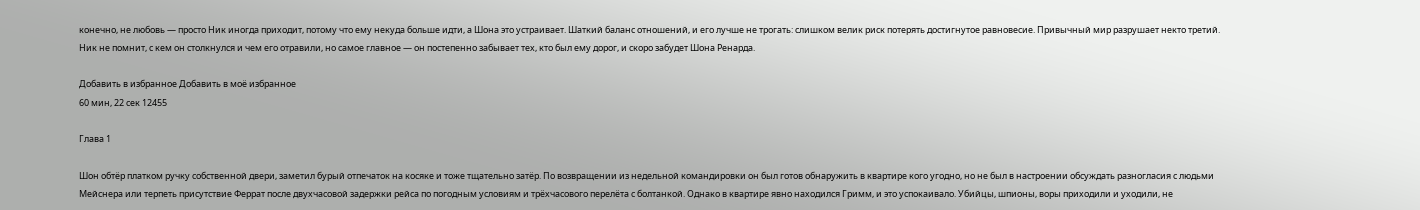конечно, не любовь — просто Ник иногда приходит, потому что ему некуда больше идти, а Шона это устраивает. Шаткий баланс отношений, и его лучше не трогать: слишком велик риск потерять достигнутое равновесие. Привычный мир разрушает некто третий. Ник не помнит, с кем он столкнулся и чем его отравили, но самое главное — он постепенно забывает тех, кто был ему дорог, и скоро забудет Шона Ренарда.

Добавить в избранное Добавить в моё избранное
60 мин, 22 сек 12455

Глава 1

Шон обтёр платком ручку собственной двери, заметил бурый отпечаток на косяке и тоже тщательно затёр. По возвращении из недельной командировки он был готов обнаружить в квартире кого угодно, но не был в настроении обсуждать разногласия с людьми Мейснера или терпеть присутствие Феррат после двухчасовой задержки рейса по погодным условиям и трёхчасового перелёта с болтанкой. Однако в квартире явно находился Гримм, и это успокаивало. Убийцы, шпионы, воры приходили и уходили, не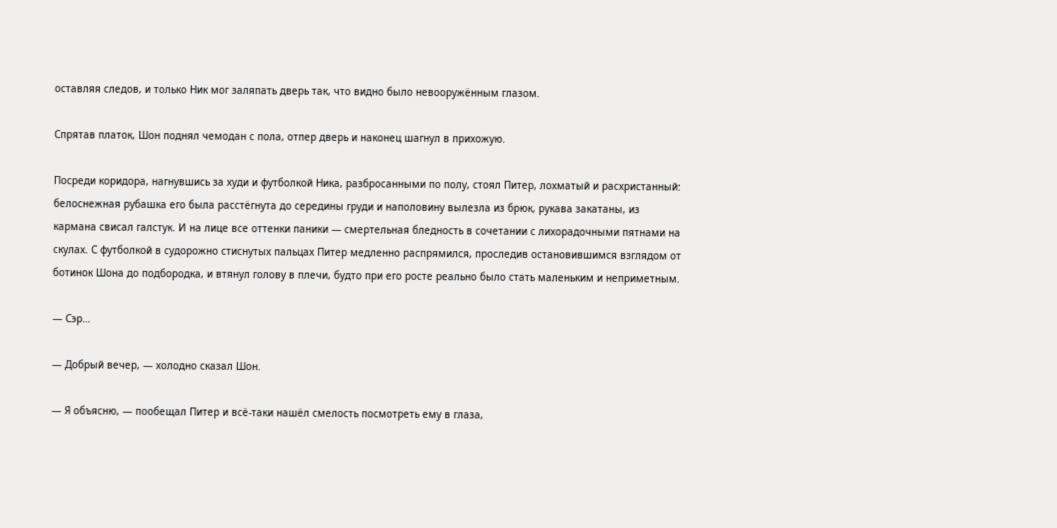оставляя следов, и только Ник мог заляпать дверь так, что видно было невооружённым глазом.

Спрятав платок, Шон поднял чемодан с пола, отпер дверь и наконец шагнул в прихожую.

Посреди коридора, нагнувшись за худи и футболкой Ника, разбросанными по полу, стоял Питер, лохматый и расхристанный: белоснежная рубашка его была расстёгнута до середины груди и наполовину вылезла из брюк, рукава закатаны, из кармана свисал галстук. И на лице все оттенки паники — смертельная бледность в сочетании с лихорадочными пятнами на скулах. С футболкой в судорожно стиснутых пальцах Питер медленно распрямился, проследив остановившимся взглядом от ботинок Шона до подбородка, и втянул голову в плечи, будто при его росте реально было стать маленьким и неприметным.

— Сэр…

— Добрый вечер, — холодно сказал Шон.

— Я объясню, — пообещал Питер и всё-таки нашёл смелость посмотреть ему в глаза,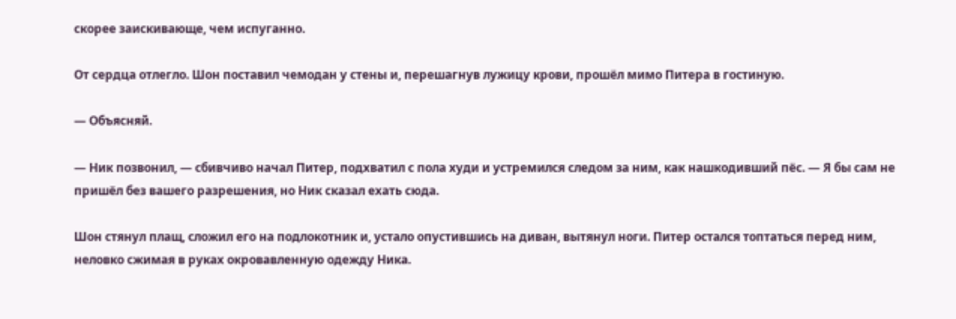скорее заискивающе, чем испуганно.

От сердца отлегло. Шон поставил чемодан у стены и, перешагнув лужицу крови, прошёл мимо Питера в гостиную.

— Объясняй.

— Ник позвонил, — сбивчиво начал Питер, подхватил с пола худи и устремился следом за ним, как нашкодивший пёс. — Я бы сам не пришёл без вашего разрешения, но Ник сказал ехать сюда.

Шон стянул плащ, сложил его на подлокотник и, устало опустившись на диван, вытянул ноги. Питер остался топтаться перед ним, неловко сжимая в руках окровавленную одежду Ника.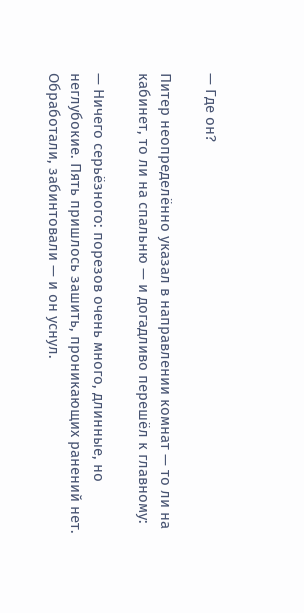— Где он?

Питер неопределённо указал в направлении комнат — то ли на кабинет, то ли на спальню — и догадливо перешёл к главному:

— Ничего серьёзного: порезов очень много, длинные, но неглубокие. Пять пришлось зашить, проникающих ранений нет. Обработали, забинтовали — и он уснул.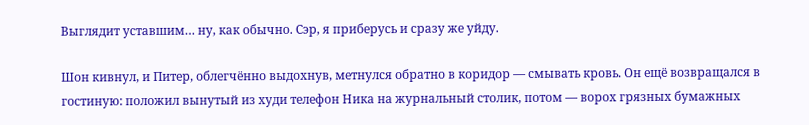Выглядит уставшим… ну, как обычно. Сэр, я приберусь и сразу же уйду.

Шон кивнул, и Питер, облегчённо выдохнув, метнулся обратно в коридор — смывать кровь. Он ещё возвращался в гостиную: положил вынутый из худи телефон Ника на журнальный столик, потом — ворох грязных бумажных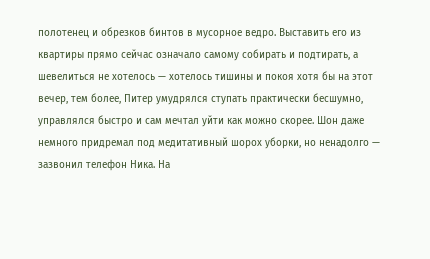полотенец и обрезков бинтов в мусорное ведро. Выставить его из квартиры прямо сейчас означало самому собирать и подтирать, а шевелиться не хотелось — хотелось тишины и покоя хотя бы на этот вечер, тем более, Питер умудрялся ступать практически бесшумно, управлялся быстро и сам мечтал уйти как можно скорее. Шон даже немного придремал под медитативный шорох уборки, но ненадолго — зазвонил телефон Ника. На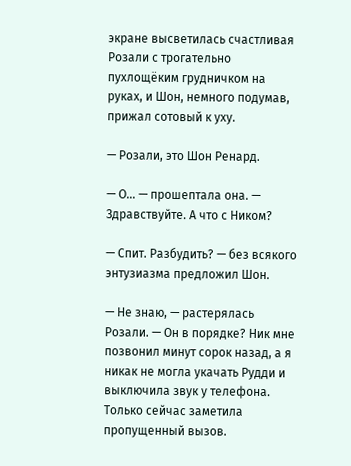экране высветилась счастливая Розали с трогательно пухлощёким грудничком на руках, и Шон, немного подумав, прижал сотовый к уху.

— Розали, это Шон Ренард.

— О… — прошептала она. — Здравствуйте. А что с Ником?

— Спит. Разбудить? — без всякого энтузиазма предложил Шон.

— Не знаю, — растерялась Розали. — Он в порядке? Ник мне позвонил минут сорок назад, а я никак не могла укачать Рудди и выключила звук у телефона. Только сейчас заметила пропущенный вызов.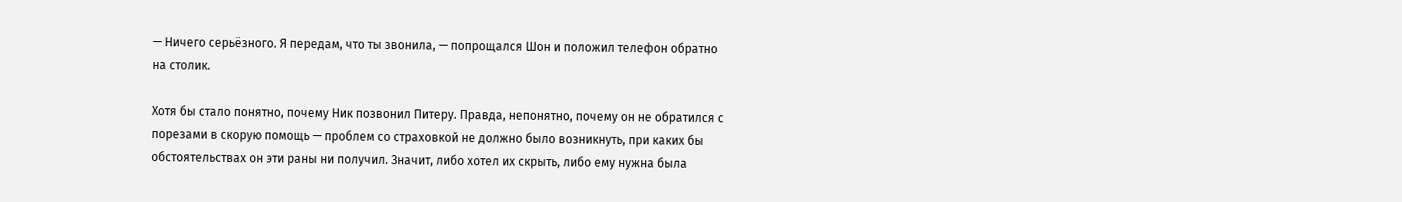— Ничего серьёзного. Я передам, что ты звонила, — попрощался Шон и положил телефон обратно на столик.

Хотя бы стало понятно, почему Ник позвонил Питеру. Правда, непонятно, почему он не обратился с порезами в скорую помощь — проблем со страховкой не должно было возникнуть, при каких бы обстоятельствах он эти раны ни получил. Значит, либо хотел их скрыть, либо ему нужна была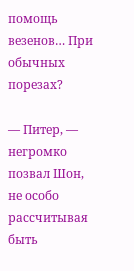помощь везенов… При обычных порезах?

— Питер, — негромко позвал Шон, не особо рассчитывая быть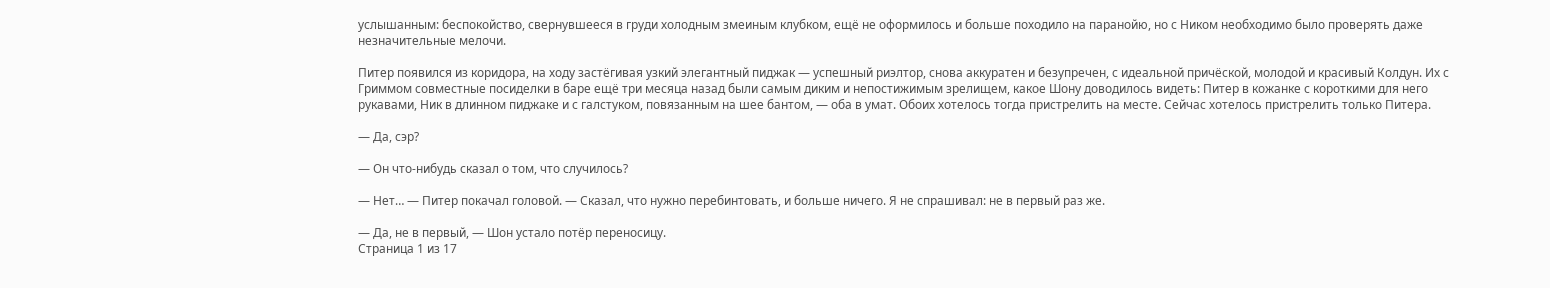услышанным: беспокойство, свернувшееся в груди холодным змеиным клубком, ещё не оформилось и больше походило на паранойю, но с Ником необходимо было проверять даже незначительные мелочи.

Питер появился из коридора, на ходу застёгивая узкий элегантный пиджак — успешный риэлтор, снова аккуратен и безупречен, с идеальной причёской, молодой и красивый Колдун. Их с Гриммом совместные посиделки в баре ещё три месяца назад были самым диким и непостижимым зрелищем, какое Шону доводилось видеть: Питер в кожанке с короткими для него рукавами, Ник в длинном пиджаке и с галстуком, повязанным на шее бантом, — оба в умат. Обоих хотелось тогда пристрелить на месте. Сейчас хотелось пристрелить только Питера.

— Да, сэр?

— Он что-нибудь сказал о том, что случилось?

— Нет… — Питер покачал головой. — Сказал, что нужно перебинтовать, и больше ничего. Я не спрашивал: не в первый раз же.

— Да, не в первый, — Шон устало потёр переносицу.
Страница 1 из 17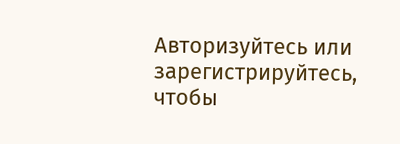Авторизуйтесь или зарегистрируйтесь, чтобы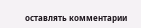оставлять комментарии